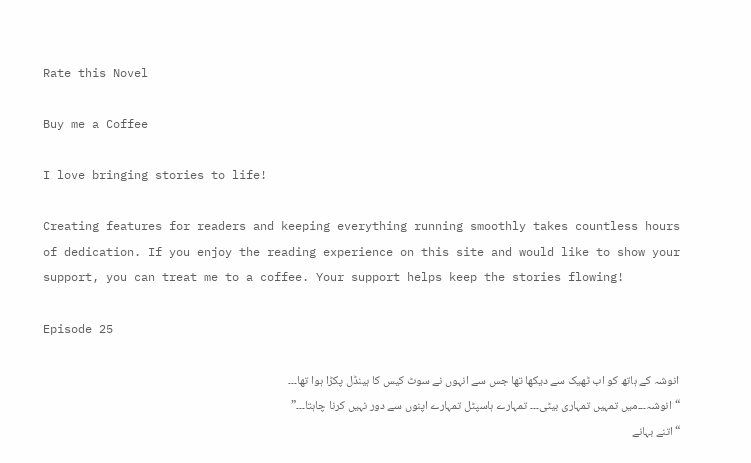Rate this Novel

Buy me a Coffee

I love bringing stories to life!

Creating features for readers and keeping everything running smoothly takes countless hours of dedication. If you enjoy the reading experience on this site and would like to show your support, you can treat me to a coffee. Your support helps keep the stories flowing!

Episode 25

انوشہ کے ہاتھ کو اب ٹھیک سے دیکھا تھا جس سے انہوں نے سوٹ کیس کا ہینڈل پکڑا ہوا تھا۔۔۔
“انوشہ۔۔۔میں تمہیں تمہاری بیٹی۔۔۔ تمہارے ہاسپٹل تمہارے اپنوں سے دور نہیں کرنا چاہتا۔۔۔”
“اتنے بہانے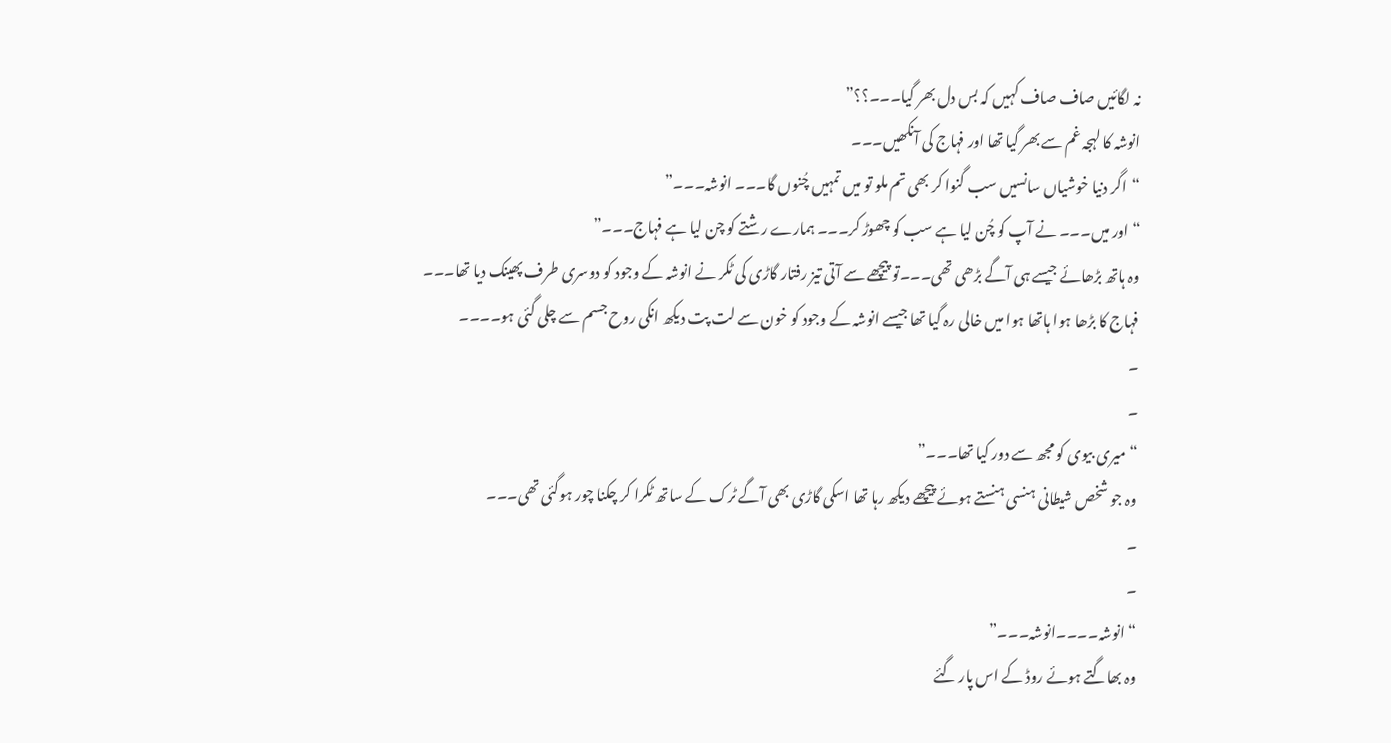نہ لگائیں صاف صاف کہیں کہ بس دل بھر گیا۔۔۔؟؟”
انوشہ کا لہجہ غم سے بھر گیا تھا اور فہاج کی آنکھیں۔۔۔
“اگر دنیا خوشیاں سانسیں سب گنوا کر بھی تم ملو تو میں تمہیں چُنوں گا۔۔۔ انوشہ۔۔۔”
“اور میں۔۔۔ نے آپ کو چُن لیا ہے سب کو چھوڑ کر۔۔۔ ہمارے رشتے کو چن لیا ہے فہاج۔۔۔”
وہ ہاتھ بڑھائے جیسے ہی آگے بڑھی تھی۔۔۔تو پیچھے سے آتی تیز رفتار گاڑی کی ٹکر نے انوشہ کے وجود کو دوسری طرف پھینک دیا تھا۔۔۔
فہاج کا بڑھا ہوا ہاتھا ہوا میں خالی رہ گیا تھا جیسے انوشہ کے وجود کو خون سے لت پت دیکھ انکی روح جسم سے چلی گئی ہو۔۔۔۔
۔
۔
“میری بیوی کو مجھ سے دور کیا تھا۔۔۔”
وہ جو شخص شیطانی ہنسی ہنستے ہوئے پیچھے دیکھ رہا تھا اسکی گاڑی بھی آگے ٹرک کے ساتھ ٹکرا کر چکنا چور ہوگئی تھی۔۔۔
۔
۔
“انوشہ۔۔۔۔انوشہ۔۔۔”
وہ بھاگتے ہوئے روڈ کے اس پار گئے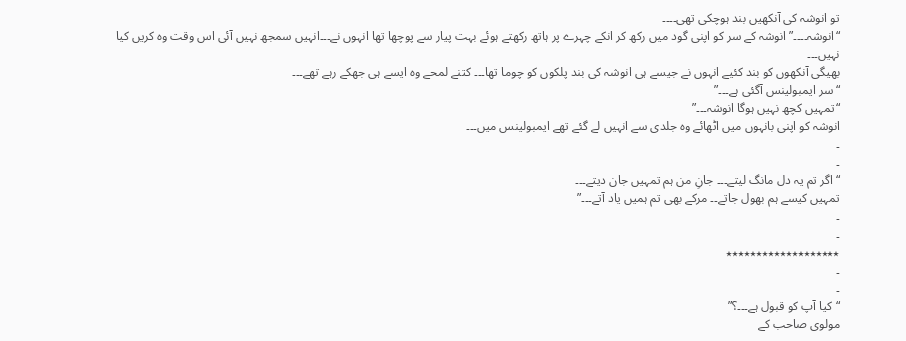تو انوشہ کی آنکھیں بند ہوچکی تھی۔۔۔۔
“انوشہ۔۔۔۔” انوشہ کے سر کو اپنی گود میں رکھ کر انکے چہرے پر ہاتھ رکھتے ہوئے بہت پیار سے پوچھا تھا انہوں نے۔۔۔انہیں سمجھ نہیں آئی اس وقت وہ کریں کیا نہیں۔۔۔
بھیگی آنکھوں کو بند کئیے انہوں نے جیسے ہی انوشہ کی بند پلکوں کو چوما تھا۔۔۔ کتنے لمحے وہ ایسے ہی جھکے رہے تھے۔۔۔
“سر ایمبولینس آگئی ہے۔۔۔”
“تمہیں کچھ نہیں ہوگا انوشہ۔۔۔”
انوشہ کو اپنی بانہوں میں اٹھائے وہ جلدی سے انہیں لے گئے تھے ایمبولینس میں۔۔۔
۔
۔
“اگر تم یہ دل مانگ لیتے۔۔۔ جانِ من ہم تمہیں جان دیتے۔۔۔
تمہیں کیسے ہم بھول جاتے۔۔ مرکے بھی تم ہمیں یاد آتے۔۔۔”
۔
۔
٭٭٭٭٭٭٭٭٭٭٭٭٭٭٭٭٭٭٭
۔
۔
“کیا آپ کو قبول ہے۔۔۔؟”
مولوی صاحب کے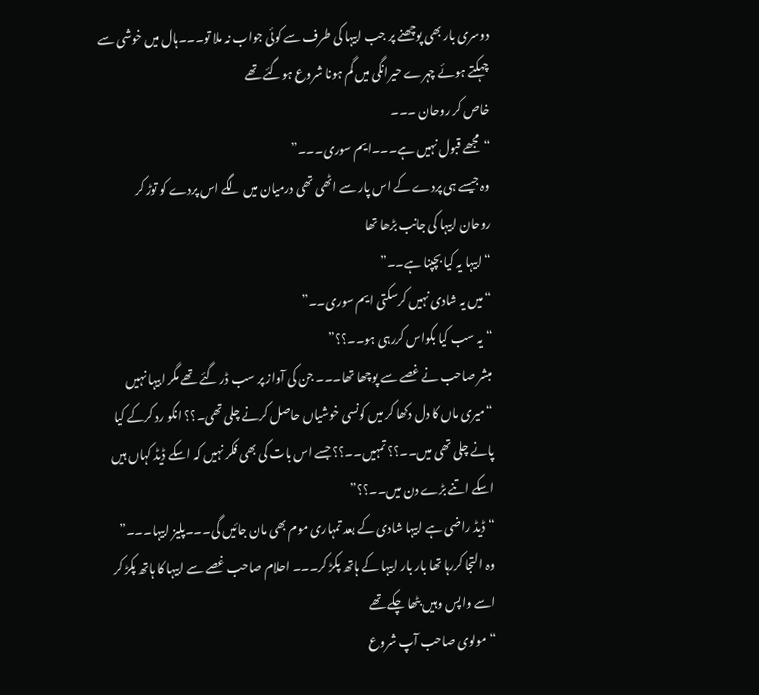دوسری بار بھی پوچھنے پر جب ابیہا کی طرف سے کوئی جواب نہ ملا تو۔۔۔ہال میں خوشی سے چہکتے ہوئے چہرے حیرانگی میں گم ہونا شروع ہوگئے تھے
خاص کر روحان ۔۔۔
“مجھے قبول نہیں ہے۔۔۔ایم سوری۔۔۔”
وہ جیسے ہی پردے کے اس پار سے اٹھی تھی درمیان میں لگے اس پردے کو توڑ کر روحان ابیہا کی جانب بڑھا تھا
“ابیہا یہ کیا بچپنا ہے۔۔”
“میں یہ شادی نہیں کرسکتی ایم سوری۔۔”
“یہ سب کیا بکواس کررہی ہو۔۔؟؟”
مبشر صاحب نے غصے سے پوچھا تھا۔۔۔ جن کی آواز پر سب ڈر گئے تھے مگر ابیہا نہیں
“میری ماں کا دل دکھا کر میں کونسی خوشیاں حاصل کرنے چلی تھی۔؟؟ انکو رد کرکے کیا پانے چلی تھی میں۔۔؟؟ تمہیں۔۔؟؟ جسے اس بات کی بھی فکر نہیں کہ اسکے ڈیڈ کہاں ہیں اسکے اتنے بڑے دن میں۔۔؟؟”
“ڈیڈ راضی ہے ابیہا شادی کے بعد تمہاری موم بھی مان جائیں گی۔۔۔پلیز ابیہا۔۔۔”
وہ التجا کررہا تھا بار بار ابیہا کے ہاتھ پکڑ کر۔۔۔ احلام صاحب غصے سے ابیہا کا ہاتھ پکڑ کر اسے واپس وہیں بٹھا چکے تھے
“مولوی صاحب آپ شروع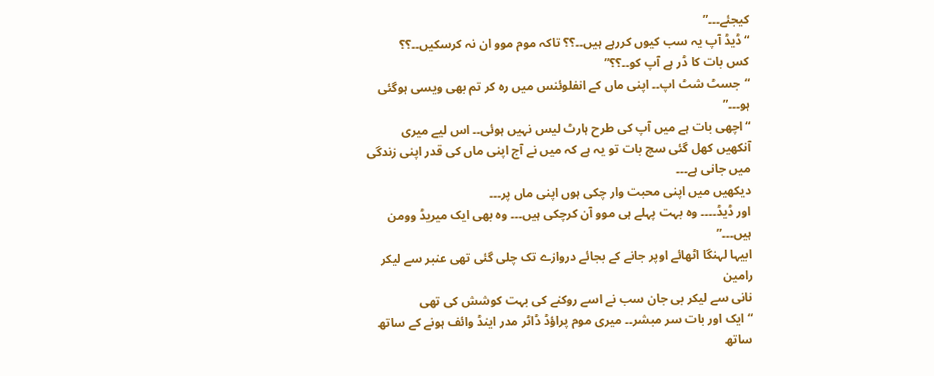کیجئے۔۔۔”
“ڈیڈ آپ یہ سب کیوں کررہے ہیں۔۔؟؟ تاکہ موم موو ان نہ کرسکیں۔۔؟؟
کس بات کا ڈر ہے آپ کو۔۔؟؟”
“جسٹ شٹ اپ۔۔ اپنی ماں کے انفلوئنس میں رہ کر تم بھی ویسی ہوگئی ہو۔۔۔”
“اچھی بات ہے میں آپ کی طرح ہارٹ لیس نہیں ہوئی۔۔ اس لیے میری آنکھیں کھل گئی سچ بات تو یہ ہے کہ میں نے آج اپنی ماں کی قدر اپنی زندگی میں جانی ہے۔۔۔
دیکھیں میں اپنی محبت وار چکی ہوں اپنی ماں پر۔۔۔
اور ڈیڈ۔۔۔۔ وہ بہت پہلے ہی موو آن کرچکی ہیں۔۔۔ وہ بھی ایک میریڈ وومن ہیں۔۔۔”
ابیہا لہنگا اٹھائے اوپر جانے کے بجائے دروازے تک چلی گئی تھی عنبر سے لیکر رامین
نانی سے لیکر بی جان سب نے اسے روکنے کی بہت کوشش کی تھی
“ایک اور بات سر مبشر۔۔ میری موم پراؤڈ ڈاٹر مدر اینڈ وائف ہونے کے ساتھ ساتھ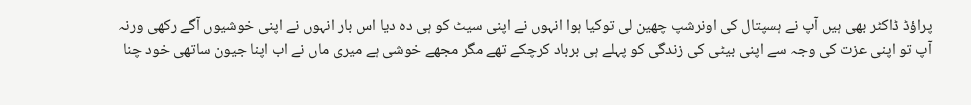پراؤڈ ڈاکٹر بھی ہیں آپ نے ہسپتال کی اونرشپ چھین لی توکیا ہوا انہوں نے اپنی سیٹ کو ہی دہ دیا اس بار انہوں نے اپنی خوشیوں آگے رکھی ورنہ آپ تو اپنی عزت کی وجہ سے اپنی بیٹی کی زندگی کو پہلے ہی برباد کرچکے تھے مگر مجھے خوشی ہے میری ماں نے اب اپنا جیون ساتھی خود چنا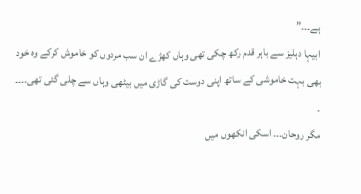ہے۔۔۔”
ابیہا دہلیز سے باہر قدم رکھ چکی تھی وہاں کھڑے ان سب مردوں کو خاموش کرکے وہ خود بھی بہت خاموشی کے ساتھ اپنی دوست کی گاڑی میں بیٹھی وہاں سے چلی گئی تھی۔۔۔۔
۔
مگر روحان۔۔۔ اسکی انکھوں میں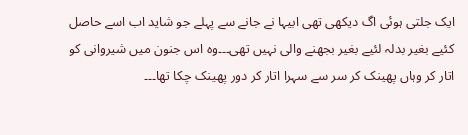ایک جلتی ہوئی اگ دیکھی تھی ابیہا نے جانے سے پہلے جو شاید اب اسے حاصل کئیے بغیر بدلہ لئیے بغیر بجھنے والی نہیں تھی۔۔۔وہ اس جنون میں شیروانی کو اتار کر وہاں پھینک کر سر سے سہرا اتار کر دور پھینک چکا تھا۔۔۔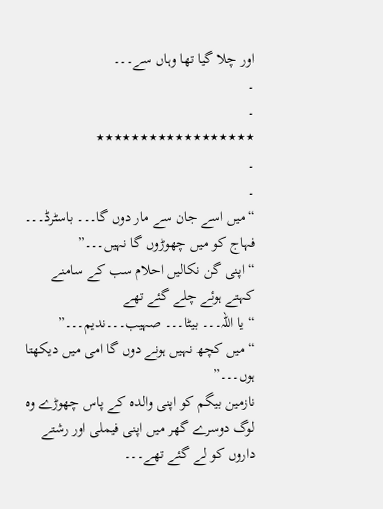اور چلا گیا تھا وہاں سے۔۔۔
۔
۔
٭٭٭٭٭٭٭٭٭٭٭٭٭٭٭٭٭٭
۔
۔
“میں اسے جان سے مار دوں گا۔۔۔ باسٹرڈ۔۔۔ فہاج کو میں چھوڑوں گا نہیں۔۔۔”
“اپنی گن نکالیں احلام سب کے سامنے کہتے ہوئے چلے گئے تھے
“یا اللہ۔۔۔ بیٹا۔۔۔ صہیب۔۔۔ندیم۔۔۔”
“میں کچھ نہیں ہونے دوں گا امی میں دیکھتا ہوں۔۔۔”
نازمین بیگم کو اپنی والدہ کے پاس چھوڑے وہ لوگ دوسرے گھر میں اپنی فیملی اور رشتے داروں کو لے گئے تھے۔۔۔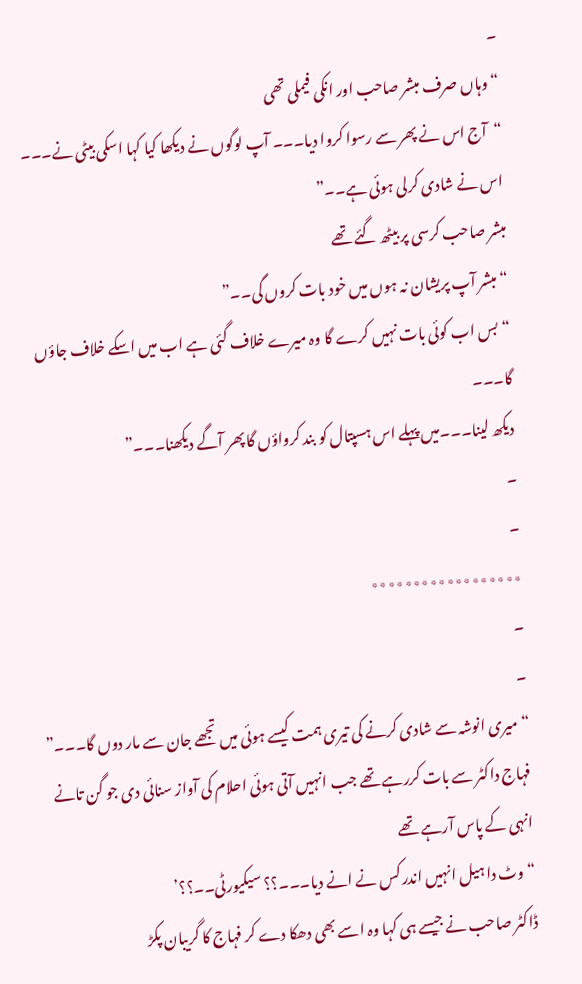۔
“وہاں صرف مبشر صاحب اور انکی فیملی تھی
“آج اس نے پھر سے رسوا کروا دیا۔۔۔ آپ لوگوں نے دیکھا کیا کہا اسکی بیٹی نے۔۔۔
اس نے شادی کرلی ہوئی ہے۔۔”
مبشر صاحب کرسی پر بیٹھ گئے تھے
“مبشر آپ پریشان نہ ہوں میں خود بات کروں گی۔۔”
“بس اب کوئی بات نہیں کرے گا وہ میرے خلاف گئی ہے اب میں اسکے خلاف جاؤں گا۔۔۔
دیکھ لینا۔۔۔میں پہلے اس ہسپتال کو بند کرواؤں گا پھر آگے دیکھنا۔۔۔”
۔
۔
٭٭٭٭٭٭٭٭٭٭٭٭٭٭٭٭٭٭
۔
۔
“میری انوشہ سے شادی کرنے کی تیری ہمت کیسے ہوئی میں تجھے جان سے مار دوں گا۔۔۔”
فہاج داکٹر سے بات کررہے تھے جب انہیں آتی ہوئی احلام کی آواز سنائی دی جو گن تانے انہی کے پاس آرہے تھے
“وٹ دا ہیل انہیں اندر کس نے انے دیا۔۔۔؟؟ سیکیورٹی۔۔؟؟’
ڈاکٹر صاحب نے جیسے ہی کہا وہ اسے بھی دھکا دے کر فہاج کا گریبان پکڑ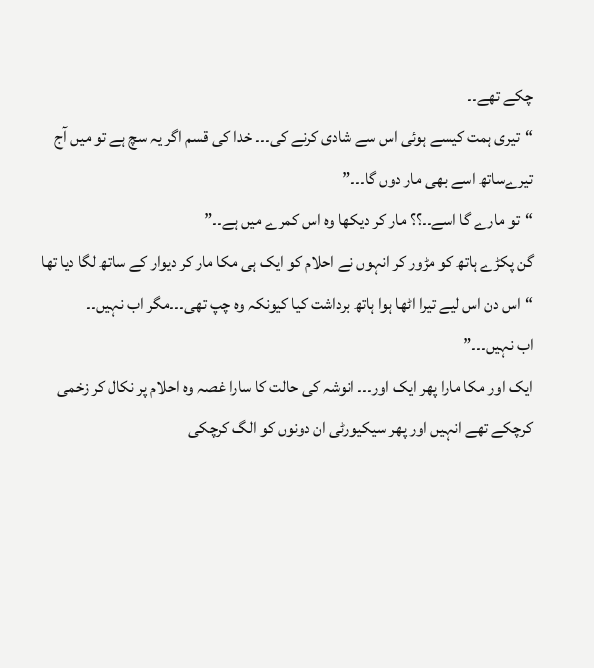چکے تھے۔۔
“تیری ہمت کیسے ہوئی اس سے شادی کرنے کی۔۔۔ خدا کی قسم اگر یہ سچ ہے تو میں آج تیرےساتھ اسے بھی مار دوں گا۔۔۔”
“تو مارے گا اسے۔۔؟؟ مار کر دیکھا وہ اس کمرے میں ہے۔۔”
گن پکڑے ہاتھ کو مڑور کر انہوں نے احلام کو ایک ہی مکا مار کر دیوار کے ساتھ لگا دیا تھا
“اس دن اس لیے تیرا اٹھا ہوا ہاتھ برداشت کیا کیونکہ وہ چپ تھی۔۔۔مگر اب نہیں۔۔
اب نہیں۔۔۔”
ایک اور مکا مارا پھر ایک اور۔۔۔ انوشہ کی حالت کا سارا غصہ وہ احلام پر نکال کر زخمی کرچکے تھے انہیں اور پھر سیکیورٹی ان دونوں کو الگ کرچکی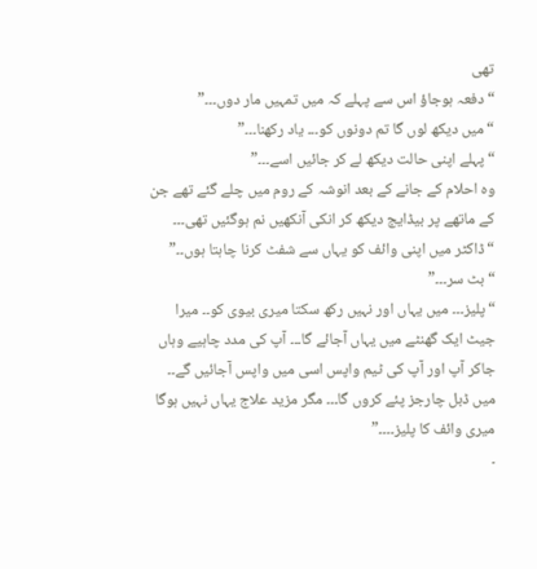تھی
“دفعہ ہوجاؤ اس سے پہلے کہ میں تمہیں مار دوں۔۔۔”
“میں دیکھ لوں گا تم دونوں کو۔۔۔ یاد رکھنا۔۔۔”
“پہلے اپنی حالت دیکھ لے کر جائیں اسے۔۔۔”
وہ احلام کے جانے کے بعد انوشہ کے روم میں چلے گئے تھے جن کے ماتھے پر بیڈایج دیکھ کر انکی آنکھیں نم ہوگئیں تھی۔۔۔
“ڈاکٹر میں اپنی وائف کو یہاں سے شفٹ کرنا چاہتا ہوں۔۔”
“بٹ سر۔۔۔”
“پلیز۔۔۔ میں یہاں اور نہیں رکھ سکتا میری بیوی کو۔۔ میرا جیٹ ایک گھنٹے میں یہاں آجائے گا۔۔۔ آپ کی مدد چاہیے وہاں جاکر آپ اور آپ کی ٹیم واپس اسی میں واپس آجائیں گے۔۔ میں ڈبل چارجز پئے کروں گا۔۔۔ مگر مزید علاج یہاں نہیں ہوگا میری وائف کا پلیز۔۔۔۔”
۔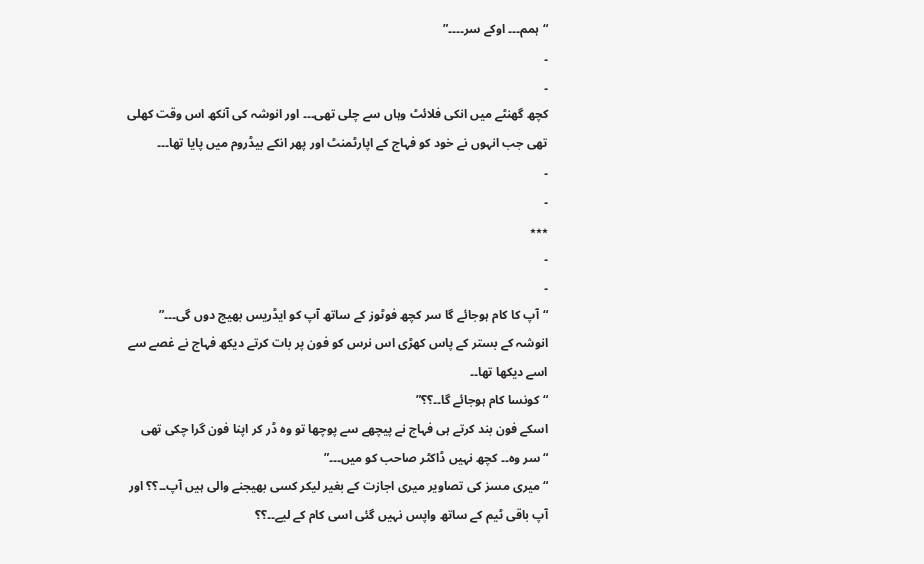“ہمم۔۔۔ اوکے سر۔۔۔۔”
۔
۔
کچھ گھنٹے میں انکی فلائٹ وہاں سے چلی تھی۔۔۔ اور انوشہ کی آنکھ اس وقت کھلی تھی جب انہوں نے خود کو فہاج کے اپارٹمنٹ اور پھر انکے بیڈروم میں پایا تھا۔۔۔
۔
۔
٭٭٭
۔
۔
“آپ کا کام ہوجائے گا سر کچھ فوٹوز کے ساتھ آپ کو ایڈریس بھیج دوں گی۔۔۔”
انوشہ کے بستر کے پاس کھڑی اس نرس کو فون پر بات کرتے دیکھ فہاج نے غصے سے اسے دیکھا تھا۔۔
“کونسا کام ہوجائے گا۔۔؟؟”
اسکے فون بند کرتے ہی فہاج نے پیچھے سے پوچھا تو وہ ڈر کر اپنا فون گرا چکی تھی
“سر وہ۔۔ کچھ نہیں ڈاکٹر صاحب کو میں۔۔۔”
“میری مسز کی تصاویر میری اجازت کے بغیر لیکر کسی بھیجنے والی ہیں آپ۔۔؟؟ اور آپ باقی ٹیم کے ساتھ واپس نہیں گئی اسی کام کے لیے۔۔؟؟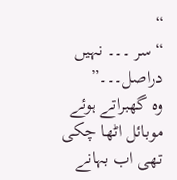“
“سر ۔۔۔ نہیں دراصل۔۔۔”
وہ گھبراتے ہوئے موبائل اٹھا چکی تھی اب بہانے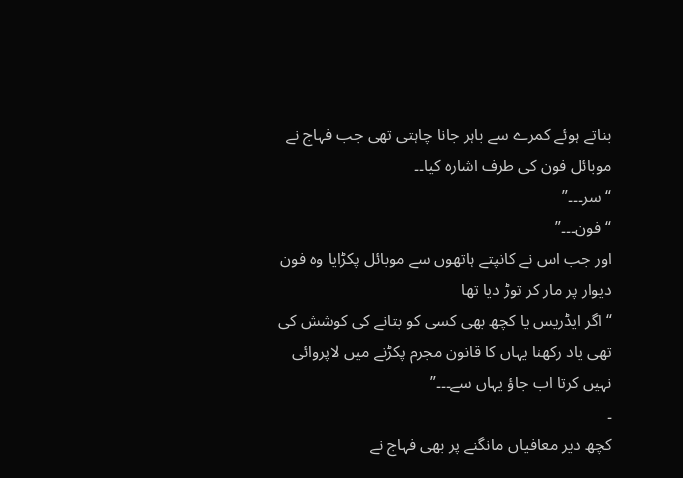بناتے ہوئے کمرے سے باہر جانا چاہتی تھی جب فہاج نے موبائل فون کی طرف اشارہ کیا۔۔
“سر۔۔۔”
“فون۔۔۔”
اور جب اس نے کانپتے ہاتھوں سے موبائل پکڑایا وہ فون دیوار پر مار کر توڑ دیا تھا
“اگر ایڈریس یا کچھ بھی کسی کو بتانے کی کوشش کی تھی یاد رکھنا یہاں کا قانون مجرم پکڑنے میں لاپروائی نہیں کرتا اب جاؤ یہاں سے۔۔۔”
۔
کچھ دیر معافیاں مانگنے پر بھی فہاج نے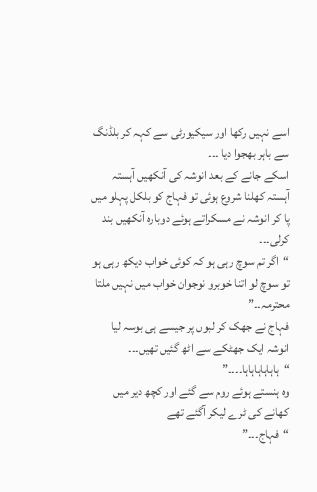اسے نہیں رکھا اور سیکیورٹی سے کہہ کر بلڈنگ سے باہر بھجوا دیا ۔۔۔
اسکے جانے کے بعد انوشہ کی آنکھیں آہستہ آہستہ کھلنا شروع ہوئی تو فہاج کو بلکل پہلو میں پا کر انوشہ نے مسکراتے ہوئے دوبارہ آنکھیں بند کرلی۔۔۔
“اگر تم سوچ رہی ہو کہ کوئی خواب دیکھ رہی ہو تو سوچ لو اتنا خوبرو نوجوان خواب میں نہیں ملتا محترمہ۔۔”
فہاج نے جھک کر لبوں پر جیسے ہی بوسہ لیا انوشہ ایک جھٹکے سے اٹھ گئیں تھیں۔۔۔
“ہاہاہاہاہاہا۔۔۔۔”
وہ ہنستے ہوئے روم سے گئے اور کچھ دیر میں کھانے کی ٹرے لیکر آگئے تھے
“فہاج۔۔۔”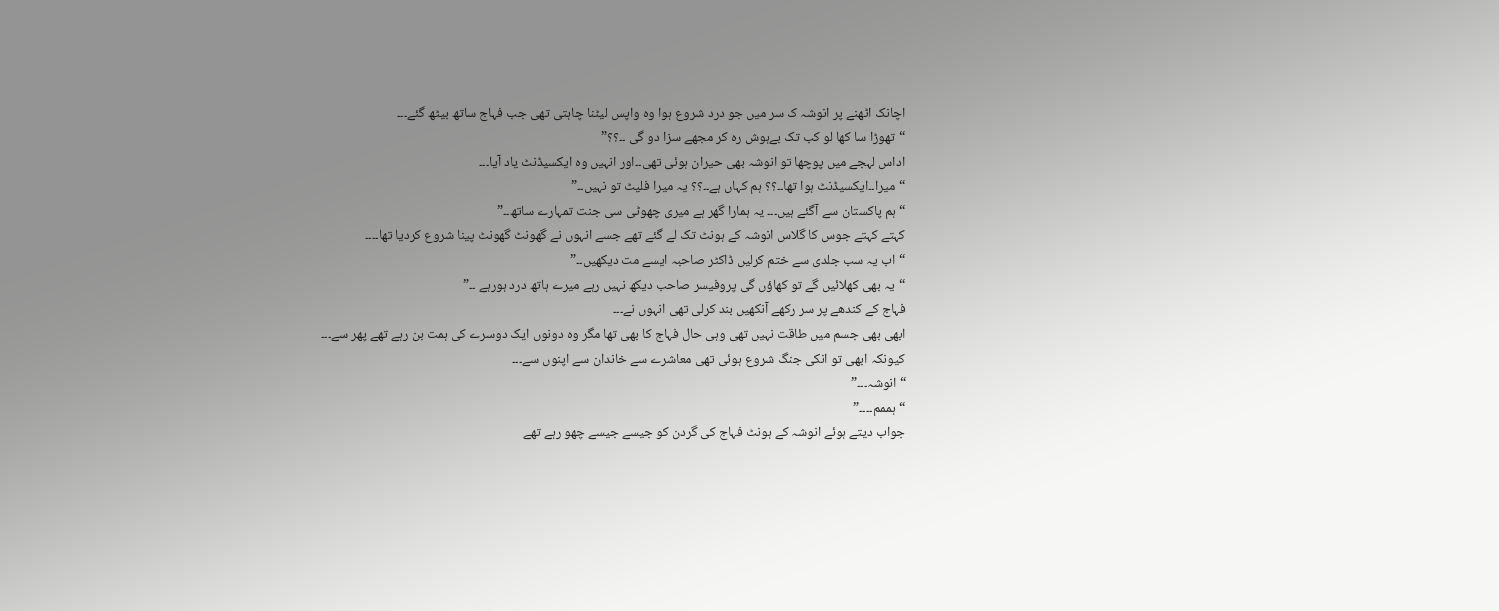اچانک اٹھنے پر انوشہ ک سر میں جو درد شروع ہوا وہ واپس لیٹنا چاہتی تھی جب فہاج ساتھ بیٹھ گئے۔۔۔
“تھوڑا سا کھا لو کب تک بےہوش رہ کر مجھے سزا دو گی ۔۔؟؟”
اداس لہجے میں پوچھا تو انوشہ بھی حیران ہوئی تھی۔۔اور انہیں وہ ایکسیڈنٹ یاد آیا۔۔۔
“میرا۔۔ایکسیڈنٹ ہوا تھا۔۔؟؟ ہم کہاں ہے۔۔؟؟ یہ میرا فلیٹ تو نہیں۔۔”
“ہم پاکستان سے آگئے ہیں۔۔۔ یہ ہمارا گھر ہے میری چھوٹی سی جنت تمہارے ساتھ۔۔”
کہتے کہتے جوس کا گلاس انوشہ کے ہونٹ تک لے گئے تھے جسے انہوں نے گھونٹ گھونٹ پینا شروع کردیا تھا۔۔۔۔
“اب یہ سب جلدی سے ختم کرلیں ڈاکٹر صاحبہ ایسے مت دیکھیں۔۔”
“یہ بھی کھلائیں گے تو کھاؤں گی پروفیسر صاحب دیکھ نہیں رہے میرے ہاتھ درد ہورہے ۔۔”
فہاج کے کندھے پر سر رکھے آنکھیں بند کرلی تھی انہوں نے۔۔۔
ابھی بھی جسم میں طاقت نہیں تھی وہی حال فہاج کا بھی تھا مگر وہ دونوں ایک دوسرے کی ہمت بن رہے تھے پھر سے۔۔۔
کیونکہ ابھی تو انکی جنگ شروع ہوئی تھی معاشرے سے خاندان سے اپنوں سے۔۔۔
“انوشہ۔۔۔”
“ہممم۔۔۔۔”
جواب دیتے ہوئے انوشہ کے ہونٹ فہاج کی گردن کو جیسے جیسے چھو رہے تھے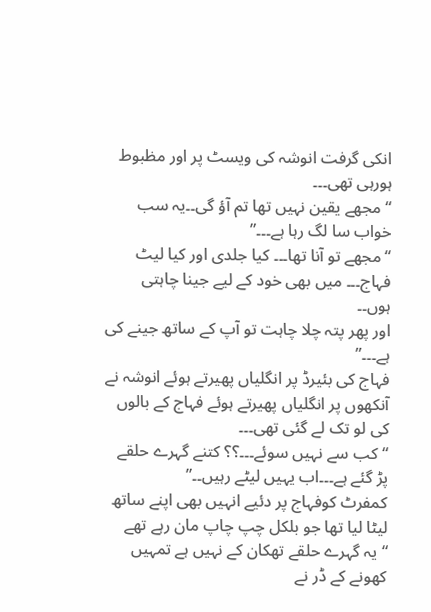انکی گرفت انوشہ کی ویسٹ پر اور مظبوط ہورہی تھی۔۔۔
“مجھے یقین نہیں تھا تم آؤ گی۔۔یہ سب خواب سا لگ رہا ہے۔۔۔”
“مجھے تو آنا تھا۔۔۔ کیا جلدی اور کیا لیٹ فہاج۔۔۔ میں بھی خود کے لیے جینا چاہتی ہوں۔۔
اور پھر پتہ چلا چاہت تو آپ کے ساتھ جینے کی ہے۔۔۔”
فہاج کی بئیرڈ پر انگلیاں پھیرتے ہوئے انوشہ نے آنکھوں پر انگلیاں پھیرتے ہوئے فہاج کے بالوں کی لو تک لے گئی تھی۔۔۔
“کب سے نہیں سوئے۔۔۔؟؟ کتنے گہرے حلقے پڑ گئے ہے۔۔۔اب یہیں لیٹے رہیں۔۔”
کمفرٹ کوفہاج پر دئیے انہیں بھی اپنے ساتھ لیٹا لیا تھا جو بلکل چپ چاپ مان رہے تھے
“یہ گہرے حلقے تھکان کے نہیں ہے تمہیں کھونے کے ڈر نے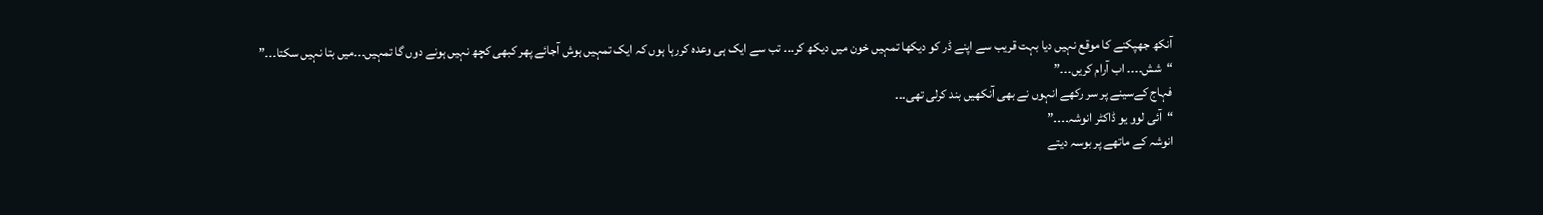آنکھ جھپکنے کا موقع نہیں دیا بہت قریب سے اپنے ڈر کو دیکھا تمہیں خون میں دیکھ کر۔۔۔ تب سے ایک ہی وعدہ کررہا ہوں کہ ایک تمہیں ہوش آجائے پھر کبھی کچھ نہیں ہونے دوں گا تمہیں۔۔۔میں بتا نہیں سکتا۔۔۔”
“شش۔۔۔۔ اب آرام کریں۔۔۔”
فہاج کےسینے پر سر رکھے انہوں نے بھی آنکھیں بند کرلی تھی۔۔۔
“آئی لوو یو ڈاکٹر انوشہ۔۔۔۔”
انوشہ کے ماتھے پر بوسہ دیتے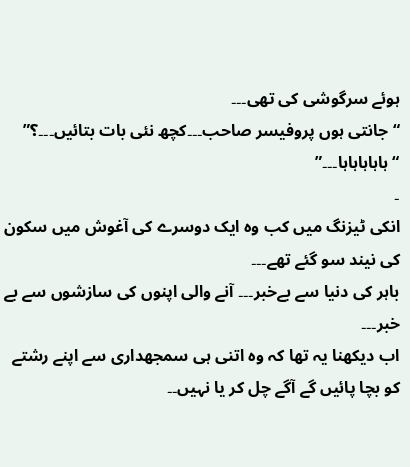ہوئے سرگوشی کی تھی۔۔۔
“جانتی ہوں پروفیسر صاحب۔۔۔کچھ نئی بات بتائیں۔۔۔؟”
“ہاہاہاہاہا۔۔۔”
۔
انکی ٹیزنگ میں کب وہ ایک دوسرے کی آغوش میں سکون کی نیند سو گئے تھے۔۔۔
باہر کی دنیا سے بےخبر۔۔۔ آنے والی اپنوں کی سازشوں سے بے خبر۔۔۔
اب دیکھنا یہ تھا کہ وہ اتنی ہی سمجھداری سے اپنے رشتے کو بچا پائیں گے آگے چل کر یا نہیں۔۔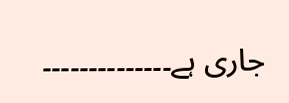جاری ہے۔۔۔۔۔۔۔۔۔۔۔۔۔۔